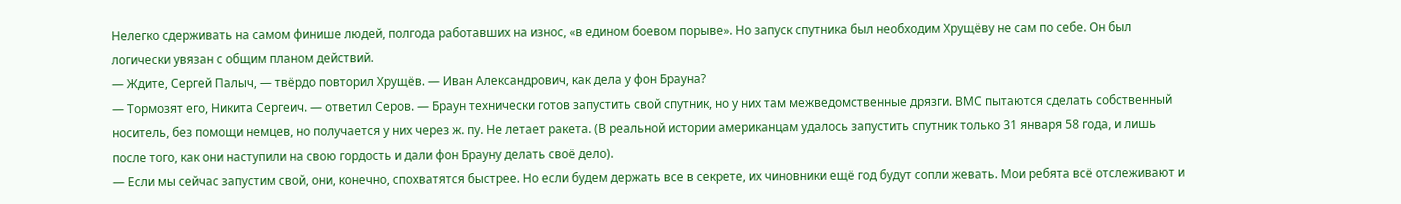Нелегко сдерживать на самом финише людей, полгода работавших на износ, «в едином боевом порыве». Но запуск спутника был необходим Хрущёву не сам по себе. Он был логически увязан с общим планом действий.
— Ждите, Сергей Палыч, — твёрдо повторил Хрущёв. — Иван Александрович, как дела у фон Брауна?
— Тормозят его, Никита Сергеич. — ответил Серов. — Браун технически готов запустить свой спутник, но у них там межведомственные дрязги. ВМС пытаются сделать собственный носитель, без помощи немцев, но получается у них через ж. пу. Не летает ракета. (В реальной истории американцам удалось запустить спутник только 31 января 58 года, и лишь после того, как они наступили на свою гордость и дали фон Брауну делать своё дело).
— Если мы сейчас запустим свой, они, конечно, спохватятся быстрее. Но если будем держать все в секрете, их чиновники ещё год будут сопли жевать. Мои ребята всё отслеживают и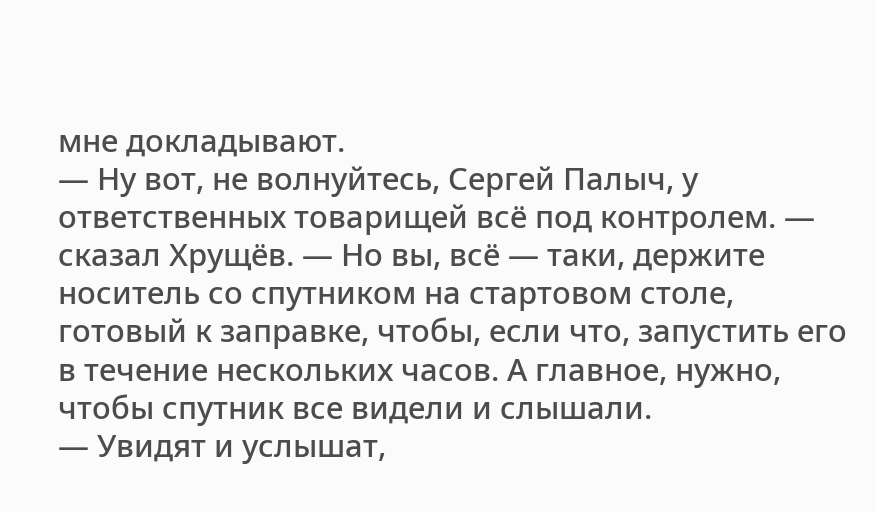мне докладывают.
— Ну вот, не волнуйтесь, Сергей Палыч, у ответственных товарищей всё под контролем. — сказал Хрущёв. — Но вы, всё — таки, держите носитель со спутником на стартовом столе, готовый к заправке, чтобы, если что, запустить его в течение нескольких часов. А главное, нужно, чтобы спутник все видели и слышали.
— Увидят и услышат,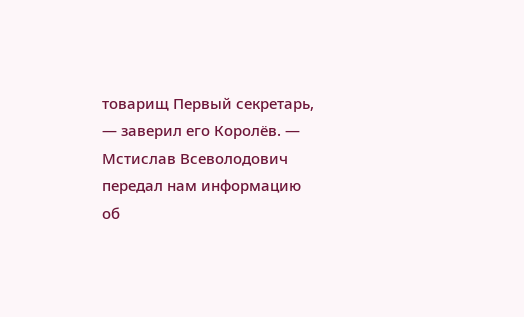товарищ Первый секретарь, — заверил его Королёв. — Мстислав Всеволодович передал нам информацию об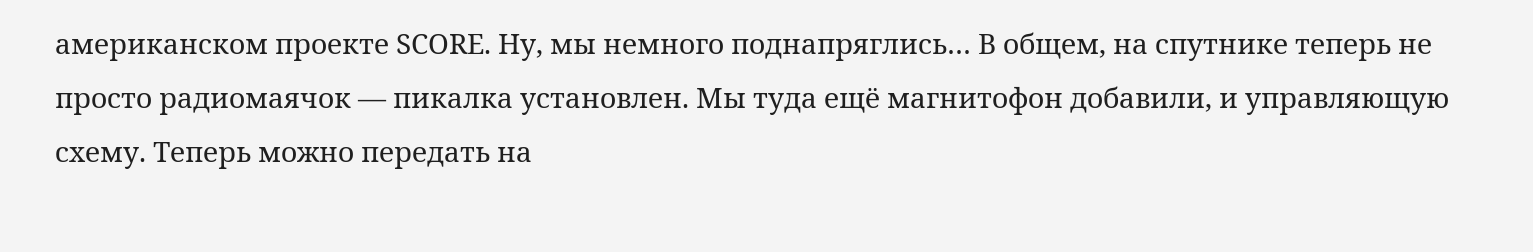американском проекте SCORE. Ну, мы немного поднапряглись… В общем, на спутнике теперь не просто радиомаячок — пикалка установлен. Мы туда ещё магнитофон добавили, и управляющую схему. Теперь можно передать на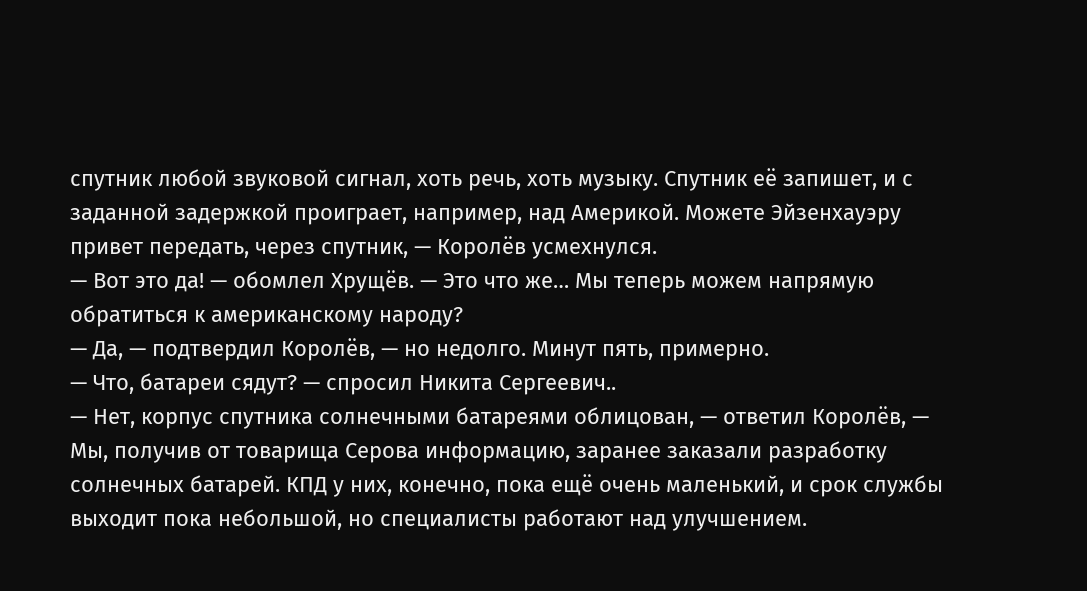спутник любой звуковой сигнал, хоть речь, хоть музыку. Спутник её запишет, и с заданной задержкой проиграет, например, над Америкой. Можете Эйзенхауэру привет передать, через спутник, — Королёв усмехнулся.
— Вот это да! — обомлел Хрущёв. — Это что же… Мы теперь можем напрямую обратиться к американскому народу?
— Да, — подтвердил Королёв, — но недолго. Минут пять, примерно.
— Что, батареи сядут? — спросил Никита Сергеевич..
— Нет, корпус спутника солнечными батареями облицован, — ответил Королёв, — Мы, получив от товарища Серова информацию, заранее заказали разработку солнечных батарей. КПД у них, конечно, пока ещё очень маленький, и срок службы выходит пока небольшой, но специалисты работают над улучшением.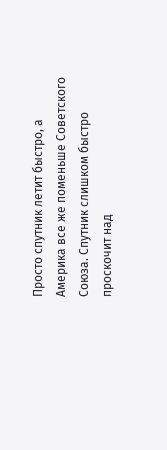Просто спутник летит быстро, а Америка все же поменьше Советского Союза. Спутник слишком быстро проскочит над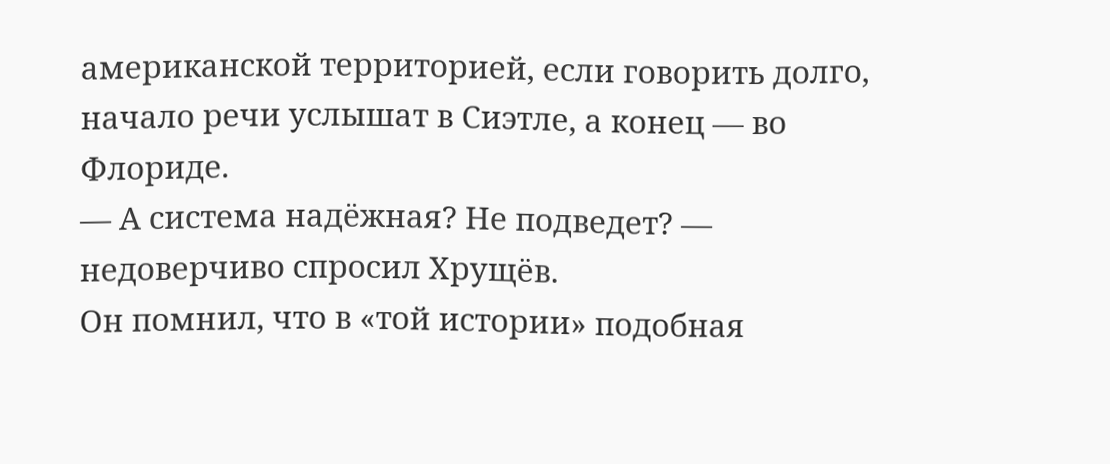американской территорией, если говорить долго, начало речи услышат в Сиэтле, а конец — во Флориде.
— А система надёжная? Не подведет? — недоверчиво спросил Хрущёв.
Он помнил, что в «той истории» подобная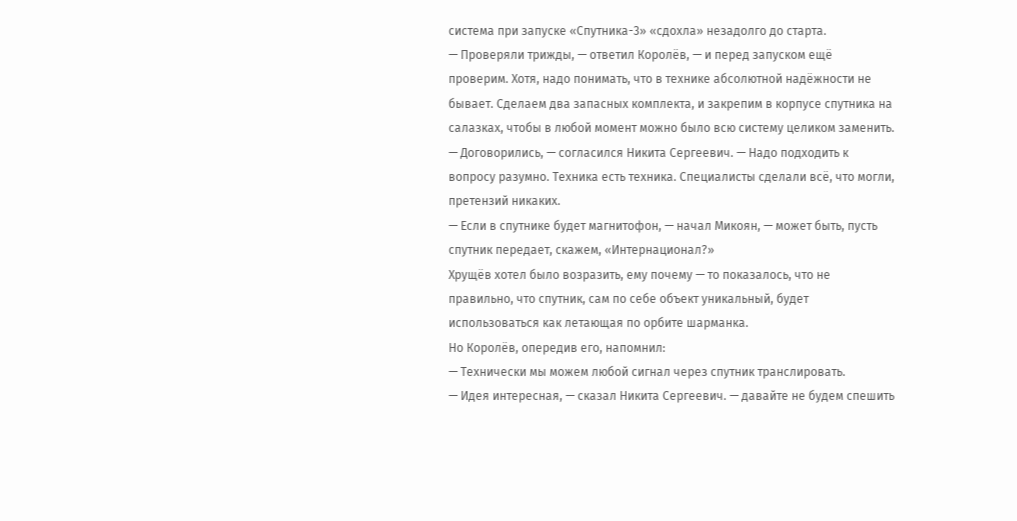система при запуске «Спутника-3» «сдохла» незадолго до старта.
— Проверяли трижды, — ответил Королёв, — и перед запуском ещё проверим. Хотя, надо понимать, что в технике абсолютной надёжности не бывает. Сделаем два запасных комплекта, и закрепим в корпусе спутника на салазках, чтобы в любой момент можно было всю систему целиком заменить.
— Договорились, — согласился Никита Сергеевич. — Надо подходить к вопросу разумно. Техника есть техника. Специалисты сделали всё, что могли, претензий никаких.
— Если в спутнике будет магнитофон, — начал Микоян, — может быть, пусть спутник передает, скажем, «Интернационал?»
Хрущёв хотел было возразить, ему почему — то показалось, что не правильно, что спутник, сам по себе объект уникальный, будет использоваться как летающая по орбите шарманка.
Но Королёв, опередив его, напомнил:
— Технически мы можем любой сигнал через спутник транслировать.
— Идея интересная, — сказал Никита Сергеевич. — давайте не будем спешить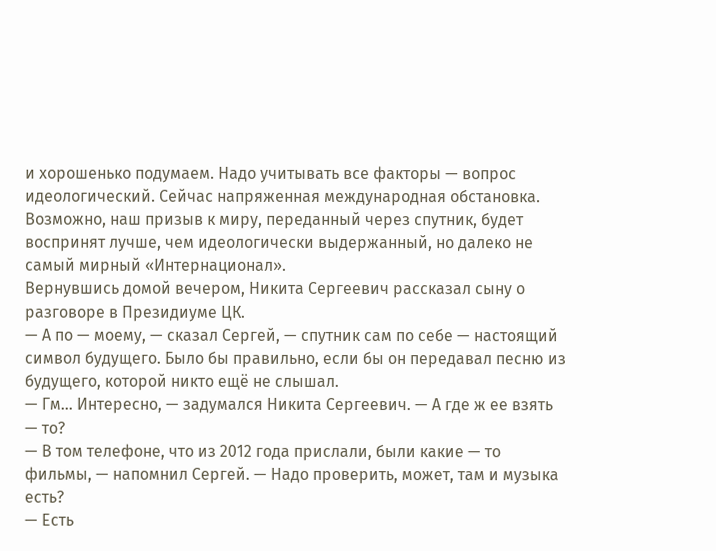и хорошенько подумаем. Надо учитывать все факторы — вопрос идеологический. Сейчас напряженная международная обстановка. Возможно, наш призыв к миру, переданный через спутник, будет воспринят лучше, чем идеологически выдержанный, но далеко не самый мирный «Интернационал».
Вернувшись домой вечером, Никита Сергеевич рассказал сыну о разговоре в Президиуме ЦК.
— А по — моему, — сказал Сергей, — спутник сам по себе — настоящий символ будущего. Было бы правильно, если бы он передавал песню из будущего, которой никто ещё не слышал.
— Гм… Интересно, — задумался Никита Сергеевич. — А где ж ее взять — то?
— В том телефоне, что из 2012 года прислали, были какие — то фильмы, — напомнил Сергей. — Надо проверить, может, там и музыка есть?
— Есть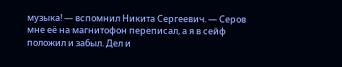музыка! — вспомнил Никита Сергеевич. — Серов мне её на магнитофон переписал, а я в сейф положил и забыл. Дел и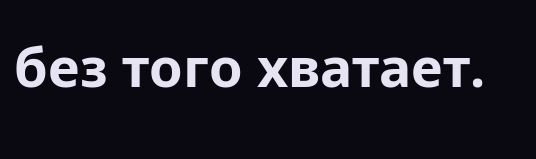без того хватает.